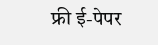फ्री ई-पेपर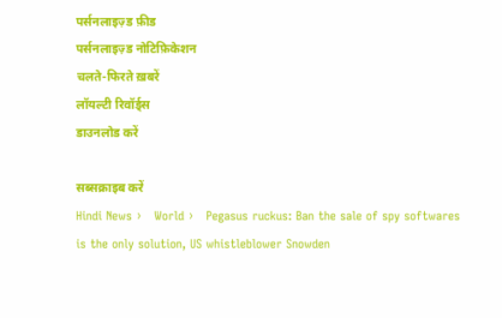पर्सनलाइज़्ड फ़ीड
पर्सनलाइज़्ड नोटिफ़िकेशन
चलते-फिरते ख़बरें
लॉयल्टी रिवॉर्ड्स
डाउनलोड करें

सब्सक्राइब करें
Hindi News ›   World ›   Pegasus ruckus: Ban the sale of spy softwares is the only solution, US whistleblower Snowden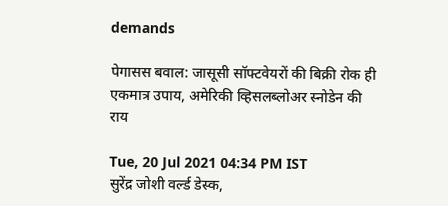demands

पेगासस बवाल: जासूसी सॉफ्टवेयरों की बिक्री रोक ही एकमात्र उपाय, अमेरिकी व्हिसलब्लोअर स्नोडेन की राय

Tue, 20 Jul 2021 04:34 PM IST
सुरेंद्र जोशी वर्ल्ड डेस्क,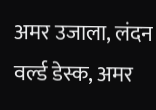अमर उजाला, लंदन
वर्ल्ड डेस्क, अमर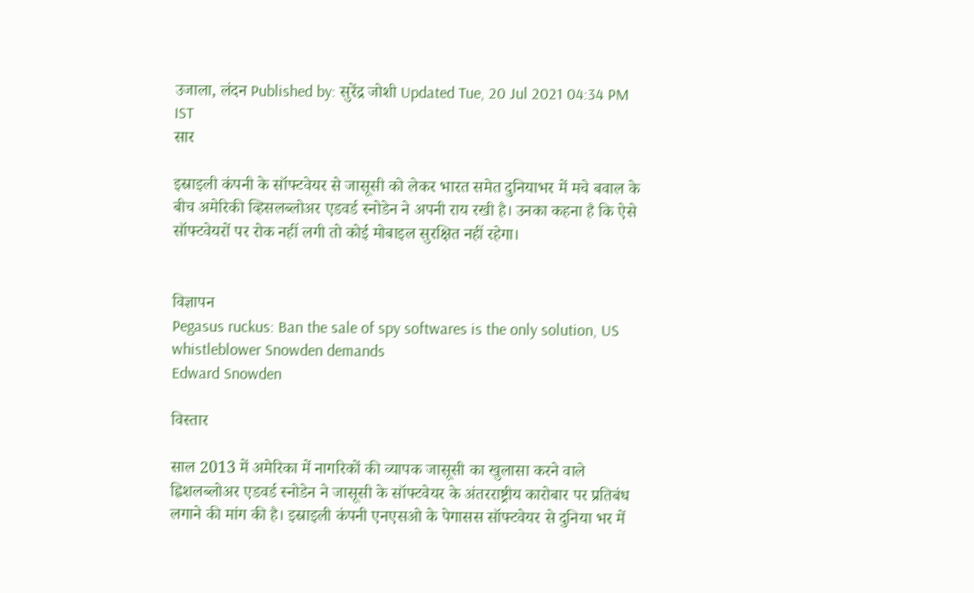उजाला, लंदन Published by: सुरेंद्र जोशी Updated Tue, 20 Jul 2021 04:34 PM IST
सार

इस्राइली कंपनी के सॉफ्टवेयर से जासूसी को लेकर भारत समेत दुनियाभर में मचे बवाल के बीच अमेरिकी व्हिसलब्लोअर एडवर्ड स्नोडेन ने अपनी राय रखी है। उनका कहना है कि ऐसे सॉफ्टवेयरों पर रोक नहीं लगी तो कोई मोबाइल सुरक्षित नहीं रहेगा।


विज्ञापन
Pegasus ruckus: Ban the sale of spy softwares is the only solution, US whistleblower Snowden demands
Edward Snowden

विस्तार

साल 2013 में अमेरिका में नागरिकों की व्यापक जासूसी का खुलासा करने वाले ह्विशलब्लोअर एडवर्ड स्नोडेन ने जासूसी के सॉफ्टवेयर के अंतरराष्ट्रीय कारोबार पर प्रतिबंध लगाने की मांग की है। इस्राइली कंपनी एनएसओ के पेगासस सॉफ्टवेयर से दुनिया भर में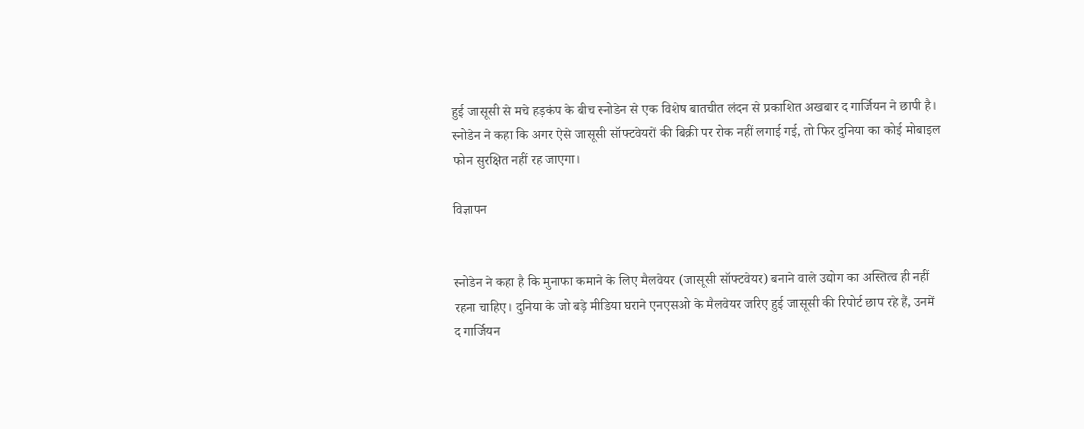हुई जासूसी से मचे हड़कंप के बीच स्नोडेन से एक विशेष बातचीत लंदन से प्रकाशित अखबार द गार्जियन ने छापी है। स्नोडेन ने कहा कि अगर ऐसे जासूसी सॉफ्टवेयरों की बिक्री पर रोक नहीं लगाई गई, तो फिर दुनिया का कोई मोबाइल फोन सुरक्षित नहीं रह जाएगा।

विज्ञापन


स्नोडेन ने कहा है कि मुनाफा कमाने के लिए मैलवेयर (जासूसी सॉफ्टवेयर) बनाने वाले उद्योग का अस्तित्व ही नहीं रहना चाहिए। दुनिया के जो बड़े मीडिया घराने एनएसओ के मैलवेयर जरिए हुई जासूसी की रिपोर्ट छाप रहे हैं, उनमें द गार्जियन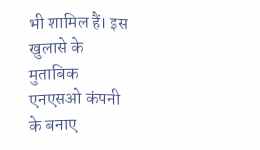भी शामिल हैं। इस खुलासे के मुताबिक एनएसओ कंपनी के बनाए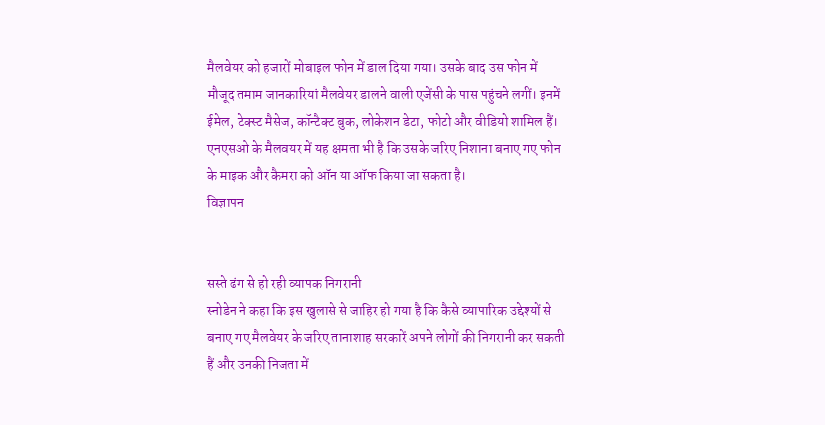मैलवेयर को हजारों मोबाइल फोन में डाल दिया गया। उसके बाद उस फोन में मौजूद तमाम जानकारियां मैलवेयर डालने वाली एजेंसी के पास पहुंचने लगीं। इनमें ईमेल, टेक्स्ट मैसेज, कॉन्टैक्ट बुक, लोकेशन डेटा, फोटो और वीडियो शामिल हैं। एनएसओ के मैलवयर में यह क्षमता भी है कि उसके जरिए निशाना बनाए गए फोन के माइक और कैमरा को ऑन या ऑफ किया जा सकता है।
विज्ञापन


सस्ते ढंग से हो रही व्यापक निगरानी
स्नोडेन ने कहा कि इस खुलासे से जाहिर हो गया है कि कैसे व्यापारिक उद्देश्यों से बनाए गए मैलवेयर के जरिए तानाशाह सरकारें अपने लोगों की निगरानी कर सकती हैं और उनकी निजता में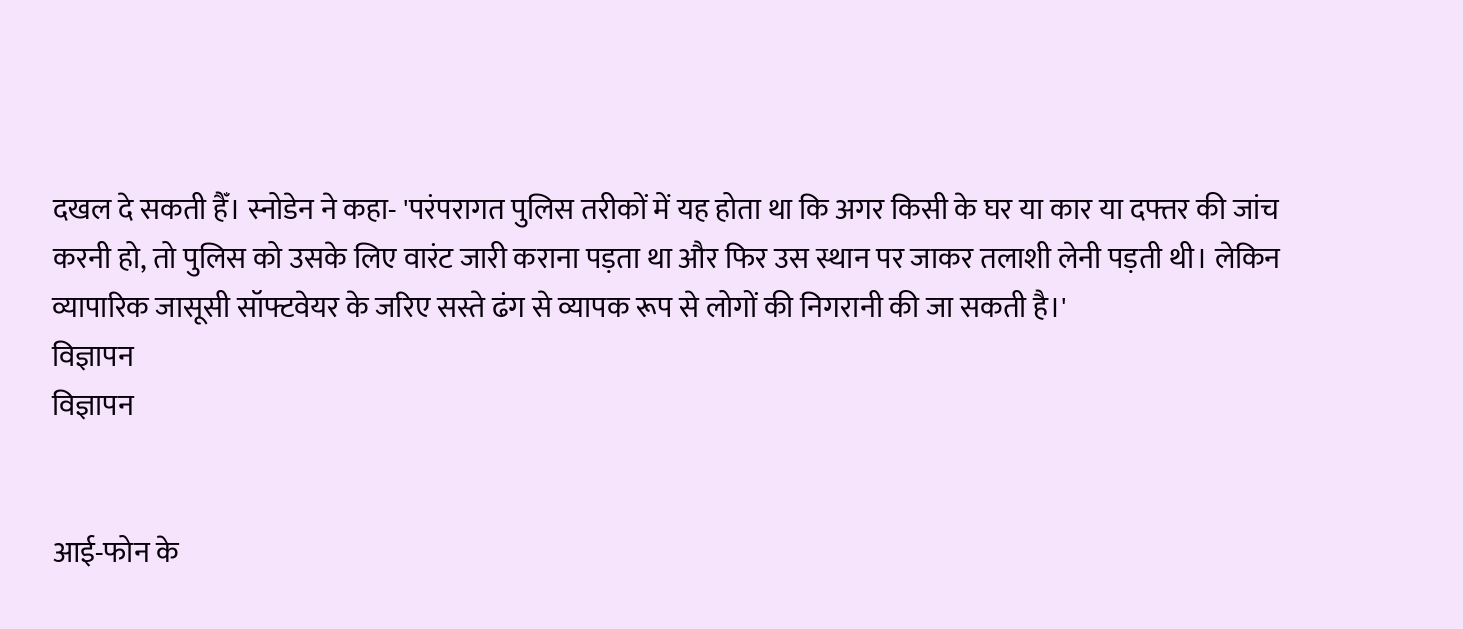दखल दे सकती हैँ। स्नोडेन ने कहा- 'परंपरागत पुलिस तरीकों में यह होता था कि अगर किसी के घर या कार या दफ्तर की जांच करनी हो, तो पुलिस को उसके लिए वारंट जारी कराना पड़ता था और फिर उस स्थान पर जाकर तलाशी लेनी पड़ती थी। लेकिन व्यापारिक जासूसी सॉफ्टवेयर के जरिए सस्ते ढंग से व्यापक रूप से लोगों की निगरानी की जा सकती है।'
विज्ञापन
विज्ञापन


आई-फोन के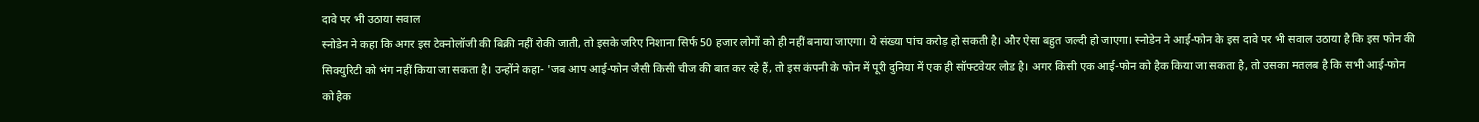दावे पर भी उठाया सवाल
स्नोडेन ने कहा कि अगर इस टेक्नोलॉजी की बिक्री नहीं रोकी जाती, तो इसके जरिए निशाना सिर्फ 50 हजार लोगों को ही नहीं बनाया जाएगा। ये संख्या पांच करोड़ हो सकती है। और ऐसा बहुत जल्दी हो जाएगा। स्नोडेन ने आई-फोन के इस दावे पर भी सवाल उठाया है कि इस फोन की सिक्युरिटी को भंग नहीं किया जा सकता है। उन्होंने कहा- 'जब आप आई-फोन जैसी किसी चीज की बात कर रहे हैं, तो इस कंपनी के फोन में पूरी दुनिया में एक ही सॉफ्टवेयर लोड है। अगर किसी एक आई-फोन को हैक किया जा सकता है, तो उसका मतलब है कि सभी आई-फोन को हैक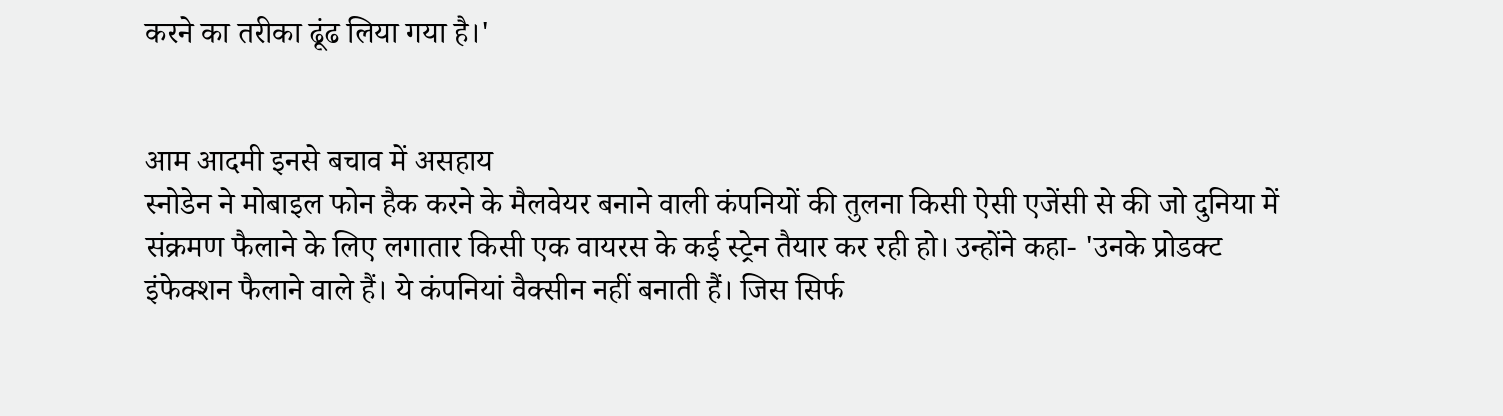करने का तरीका ढूंढ लिया गया है।'


आम आदमी इनसे बचाव में असहाय
स्नोडेन ने मोबाइल फोन हैक करने के मैलवेयर बनाने वाली कंपनियों की तुलना किसी ऐसी एजेंसी से की जो दुनिया में संक्रमण फैलाने के लिए लगातार किसी एक वायरस के कई स्ट्रेन तैयार कर रही हो। उन्होंने कहा- 'उनके प्रोडक्ट इंफेक्शन फैलाने वाले हैं। ये कंपनियां वैक्सीन नहीं बनाती हैं। जिस सिर्फ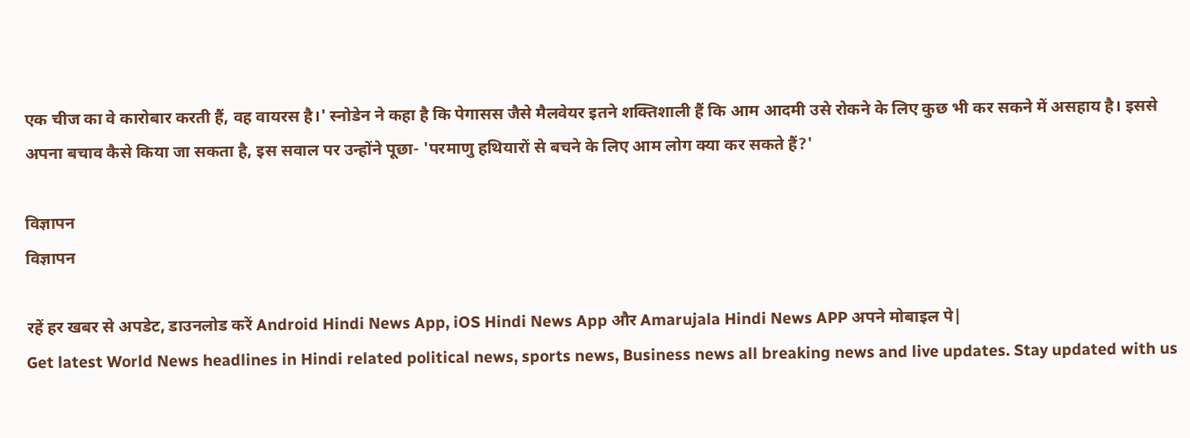एक चीज का वे कारोबार करती हैं, वह वायरस है।' स्नोडेन ने कहा है कि पेगासस जैसे मैलवेयर इतने शक्तिशाली हैं कि आम आदमी उसे रोकने के लिए कुछ भी कर सकने में असहाय है। इससे अपना बचाव कैसे किया जा सकता है, इस सवाल पर उन्होंने पूछा- 'परमाणु हथियारों से बचने के लिए आम लोग क्या कर सकते हैं?'

विज्ञापन
विज्ञापन

रहें हर खबर से अपडेट, डाउनलोड करें Android Hindi News App, iOS Hindi News App और Amarujala Hindi News APP अपने मोबाइल पे|
Get latest World News headlines in Hindi related political news, sports news, Business news all breaking news and live updates. Stay updated with us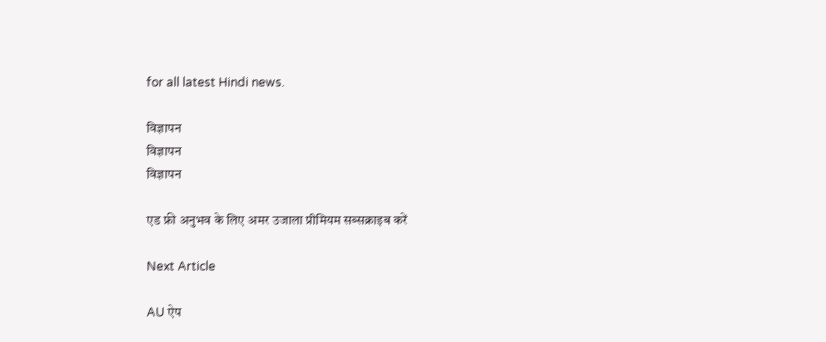for all latest Hindi news.

विज्ञापन
विज्ञापन
विज्ञापन

एड फ्री अनुभव के लिए अमर उजाला प्रीमियम सब्सक्राइब करें

Next Article

AU ऐप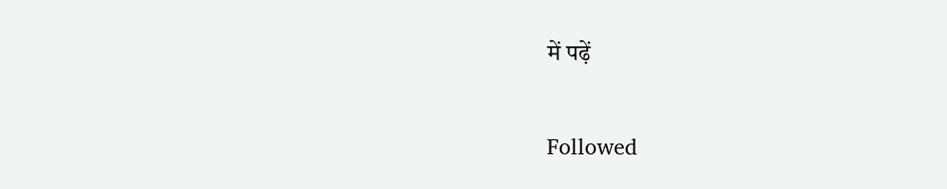में पढ़ें

Followed